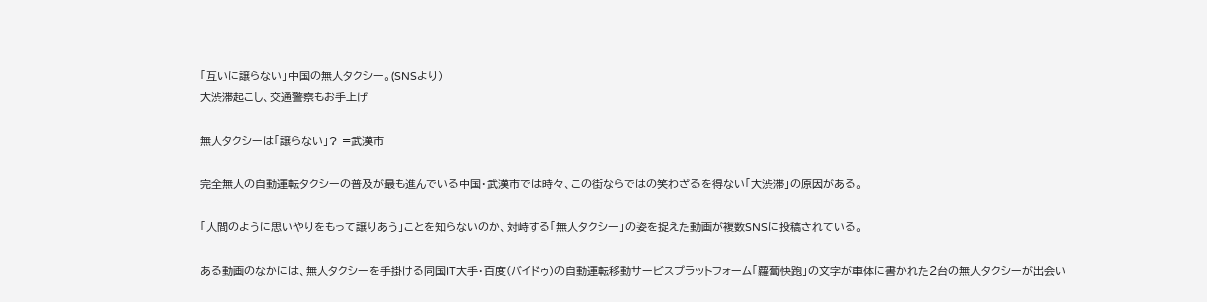「互いに譲らない」中国の無人タクシー。(SNSより)
大渋滞起こし、交通警察もお手上げ

無人タクシーは「譲らない」? =武漢市

完全無人の自動運転タクシーの普及が最も進んでいる中国・武漢市では時々、この街ならではの笑わざるを得ない「大渋滞」の原因がある。

「人間のように思いやりをもって譲りあう」ことを知らないのか、対峙する「無人タクシー」の姿を捉えた動画が複数SNSに投稿されている。

ある動画のなかには、無人タクシーを手掛ける同国IT大手・百度(バイドゥ)の自動運転移動サービスプラットフォーム「蘿蔔快跑」の文字が車体に書かれた2台の無人タクシーが出会い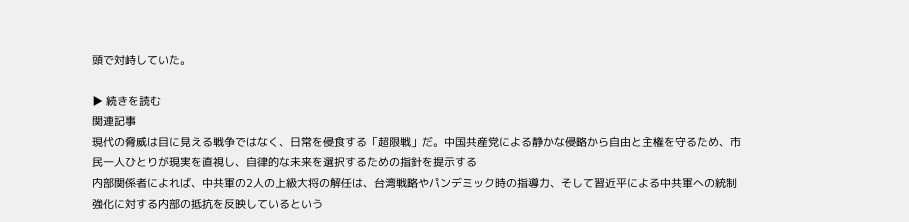頭で対峙していた。

▶ 続きを読む
関連記事
現代の脅威は目に見える戦争ではなく、日常を侵食する「超限戦」だ。中国共産党による静かな侵略から自由と主権を守るため、市民一人ひとりが現実を直視し、自律的な未来を選択するための指針を提示する
内部関係者によれば、中共軍の2人の上級大将の解任は、台湾戦略やパンデミック時の指導力、そして習近平による中共軍への統制強化に対する内部の抵抗を反映しているという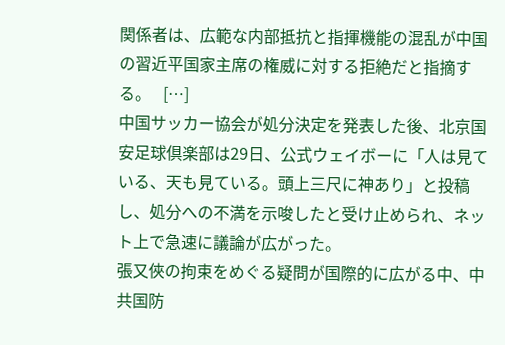関係者は、広範な内部抵抗と指揮機能の混乱が中国の習近平国家主席の権威に対する拒絶だと指摘する。   […]
中国サッカー協会が処分決定を発表した後、北京国安足球倶楽部は29日、公式ウェイボーに「人は見ている、天も見ている。頭上三尺に神あり」と投稿し、処分への不満を示唆したと受け止められ、ネット上で急速に議論が広がった。
張又俠の拘束をめぐる疑問が国際的に広がる中、中共国防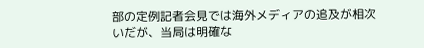部の定例記者会見では海外メディアの追及が相次いだが、当局は明確な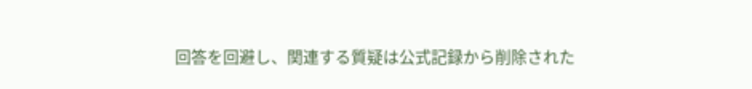回答を回避し、関連する質疑は公式記録から削除された